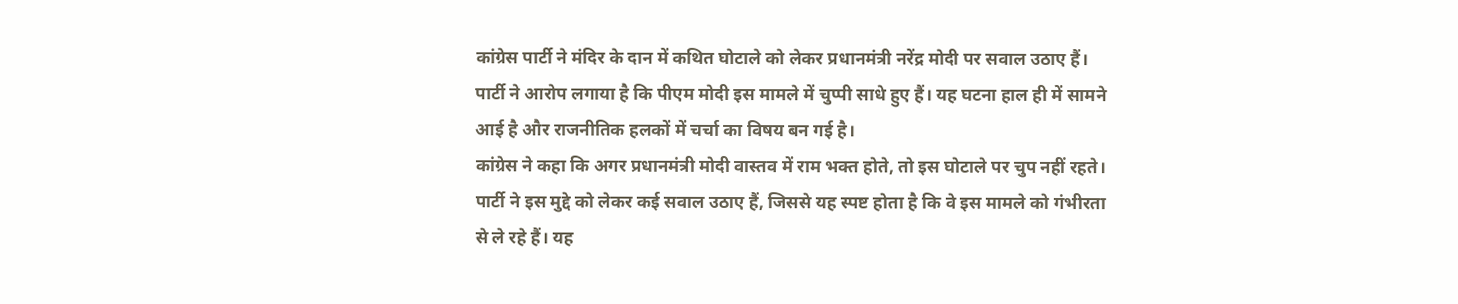कांग्रेस पार्टी ने मंदिर के दान में कथित घोटाले को लेकर प्रधानमंत्री नरेंद्र मोदी पर सवाल उठाए हैं। पार्टी ने आरोप लगाया है कि पीएम मोदी इस मामले में चुप्पी साधे हुए हैं। यह घटना हाल ही में सामने आई है और राजनीतिक हलकों में चर्चा का विषय बन गई है।
कांग्रेस ने कहा कि अगर प्रधानमंत्री मोदी वास्तव में राम भक्त होते, तो इस घोटाले पर चुप नहीं रहते। पार्टी ने इस मुद्दे को लेकर कई सवाल उठाए हैं, जिससे यह स्पष्ट होता है कि वे इस मामले को गंभीरता से ले रहे हैं। यह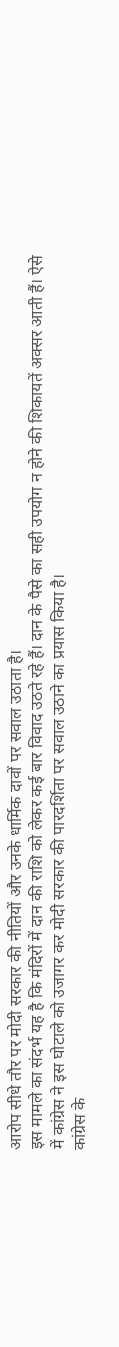आरोप सीधे तौर पर मोदी सरकार की नीतियों और उनके धार्मिक दावों पर सवाल उठाता है।
इस मामले का संदर्भ यह है कि मंदिरों में दान की राशि को लेकर कई बार विवाद उठते रहे हैं। दान के पैसे का सही उपयोग न होने की शिकायतें अक्सर आती हैं। ऐसे में कांग्रेस ने इस घोटाले को उजागर कर मोदी सरकार की पारदर्शिता पर सवाल उठाने का प्रयास किया है।
कांग्रेस के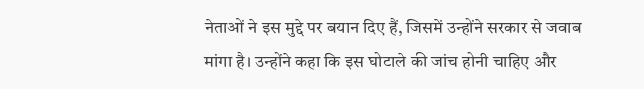नेताओं ने इस मुद्दे पर बयान दिए हैं, जिसमें उन्होंने सरकार से जवाब मांगा है। उन्होंने कहा कि इस घोटाले की जांच होनी चाहिए और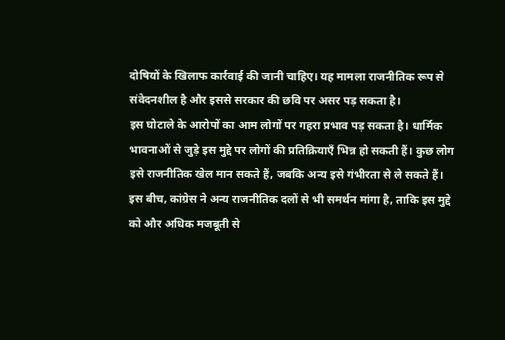दोषियों के खिलाफ कार्रवाई की जानी चाहिए। यह मामला राजनीतिक रूप से संवेदनशील है और इससे सरकार की छवि पर असर पड़ सकता है।
इस घोटाले के आरोपों का आम लोगों पर गहरा प्रभाव पड़ सकता है। धार्मिक भावनाओं से जुड़े इस मुद्दे पर लोगों की प्रतिक्रियाएँ भिन्न हो सकती हैं। कुछ लोग इसे राजनीतिक खेल मान सकते हैं, जबकि अन्य इसे गंभीरता से ले सकते हैं।
इस बीच, कांग्रेस ने अन्य राजनीतिक दलों से भी समर्थन मांगा है, ताकि इस मुद्दे को और अधिक मजबूती से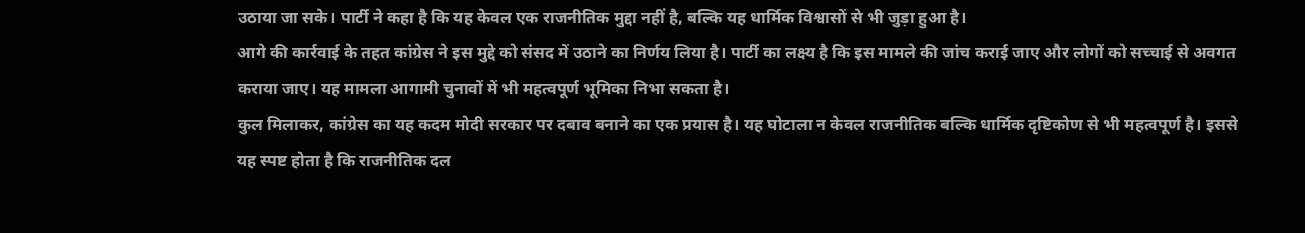उठाया जा सके। पार्टी ने कहा है कि यह केवल एक राजनीतिक मुद्दा नहीं है, बल्कि यह धार्मिक विश्वासों से भी जुड़ा हुआ है।
आगे की कार्रवाई के तहत कांग्रेस ने इस मुद्दे को संसद में उठाने का निर्णय लिया है। पार्टी का लक्ष्य है कि इस मामले की जांच कराई जाए और लोगों को सच्चाई से अवगत कराया जाए। यह मामला आगामी चुनावों में भी महत्वपूर्ण भूमिका निभा सकता है।
कुल मिलाकर, कांग्रेस का यह कदम मोदी सरकार पर दबाव बनाने का एक प्रयास है। यह घोटाला न केवल राजनीतिक बल्कि धार्मिक दृष्टिकोण से भी महत्वपूर्ण है। इससे यह स्पष्ट होता है कि राजनीतिक दल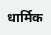धार्मिक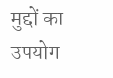मुद्दों का उपयोग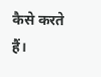कैसे करते हैं।